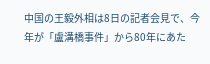中国の王毅外相は8日の記者会見で、今年が「盧溝橋事件」から80年にあた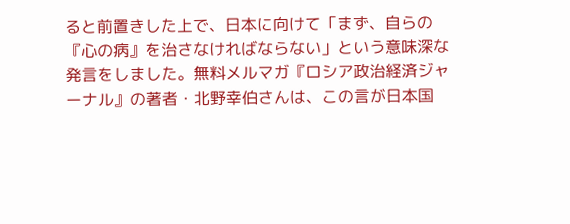ると前置きした上で、日本に向けて「まず、自らの『心の病』を治さなければならない」という意味深な発言をしました。無料メルマガ『ロシア政治経済ジャーナル』の著者・北野幸伯さんは、この言が日本国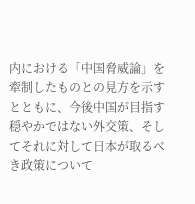内における「中国脅威論」を牽制したものとの見方を示すとともに、今後中国が目指す穏やかではない外交策、そしてそれに対して日本が取るべき政策について